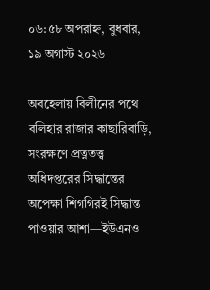০৬:৫৮ অপরাহ্ন, বুধবার, ১৯ অগাস্ট ২০২৬

অবহেলায় বিলীনের পথে বলিহার রাজার কাছারিবাড়ি, সংরক্ষণে প্রত্নতত্ত্ব অধিদপ্তরের সিদ্ধান্তের অপেক্ষা শিগগিরই সিদ্ধান্ত পাওয়ার আশা—ইউএনও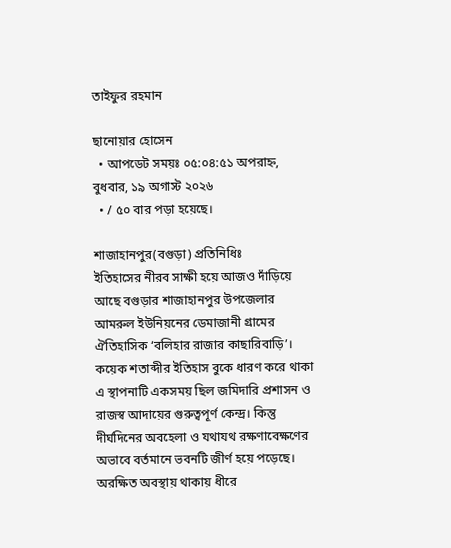তাইফুর রহমান

ছানোয়ার হোসেন
  • আপডেট সময়ঃ ০৫:০৪:৫১ অপরাহ্ন, বুধবার, ১৯ অগাস্ট ২০২৬
  • / ৫০ বার পড়া হয়েছে।

শাজাহানপুর(বগুড়া) প্রতিনিধিঃ
ইতিহাসের নীরব সাক্ষী হয়ে আজও দাঁড়িয়ে আছে বগুড়ার শাজাহানপুর উপজেলার আমরুল ইউনিয়নের ডেমাজানী গ্রামের ঐতিহাসিক ‘বলিহার রাজার কাছারিবাড়ি’। কয়েক শতাব্দীর ইতিহাস বুকে ধারণ করে থাকা এ স্থাপনাটি একসময় ছিল জমিদারি প্রশাসন ও রাজস্ব আদায়ের গুরুত্বপূর্ণ কেন্দ্র। কিন্তু দীর্ঘদিনের অবহেলা ও যথাযথ রক্ষণাবেক্ষণের অভাবে বর্তমানে ভবনটি জীর্ণ হয়ে পড়েছে। অরক্ষিত অবস্থায় থাকায় ধীরে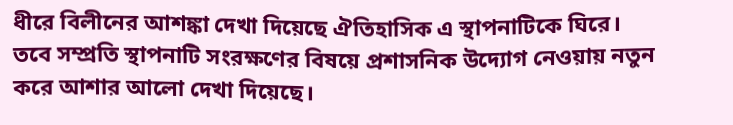ধীরে বিলীনের আশঙ্কা দেখা দিয়েছে ঐতিহাসিক এ স্থাপনাটিকে ঘিরে।
তবে সম্প্রতি স্থাপনাটি সংরক্ষণের বিষয়ে প্রশাসনিক উদ্যোগ নেওয়ায় নতুন করে আশার আলো দেখা দিয়েছে।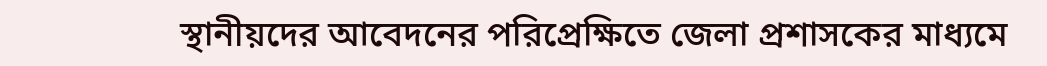স্থানীয়দের আবেদনের পরিপ্রেক্ষিতে জেলা প্রশাসকের মাধ্যমে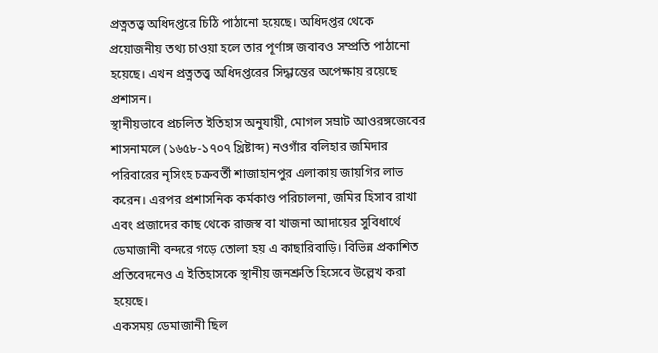প্রত্নতত্ত্ব অধিদপ্তরে চিঠি পাঠানো হয়েছে। অধিদপ্তর থেকে প্রয়োজনীয় তথ্য চাওয়া হলে তার পূর্ণাঙ্গ জবাবও সম্প্রতি পাঠানো হয়েছে। এখন প্রত্নতত্ত্ব অধিদপ্তরের সিদ্ধান্তের অপেক্ষায় রয়েছে প্রশাসন।
স্থানীয়ভাবে প্রচলিত ইতিহাস অনুযায়ী, মোগল সম্রাট আওরঙ্গজেবের শাসনামলে (১৬৫৮-১৭০৭ খ্রিষ্টাব্দ) নওগাঁর বলিহার জমিদার পরিবারের নৃসিংহ চক্রবর্তী শাজাহানপুর এলাকায় জায়গির লাভ করেন। এরপর প্রশাসনিক কর্মকাণ্ড পরিচালনা, জমির হিসাব রাখা এবং প্রজাদের কাছ থেকে রাজস্ব বা খাজনা আদায়ের সুবিধার্থে ডেমাজানী বন্দরে গড়ে তোলা হয় এ কাছারিবাড়ি। বিভিন্ন প্রকাশিত প্রতিবেদনেও এ ইতিহাসকে স্থানীয় জনশ্রুতি হিসেবে উল্লেখ করা হয়েছে।
একসময় ডেমাজানী ছিল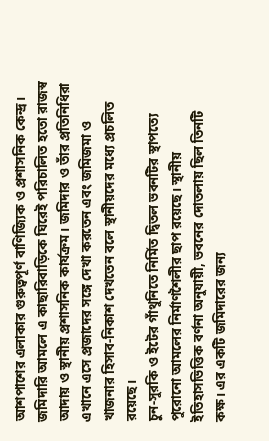আশপাশের এলাকার গুরুত্বপূর্ণ বাণিজ্যিক ও প্রশাসনিক কেন্দ্র। জমিদারি আমলে এ কাছারিবাড়িকে ঘিরেই পরিচালিত হতো রাজস্ব আদায় ও স্থানীয় প্রশাসনিক কার্যক্রম। জমিদার ও তাঁর প্রতিনিধিরা এখানে এসে প্রজাদের সঙ্গে দেখা করতেন এবং জমিজমা ও খাজনার হিসাব-নিকাশ দেখতেন বলে স্থানীয়দের মধ্যে প্রচলিত রয়েছে।
চুন-সুরকি ও ইটের গাঁথুনিতে নির্মিত দ্বিতল ভবনটির স্থাপত্যে পুরোনো আমলের নির্মাণশৈলীর ছাপ রয়েছে। স্থানীয় ইতিহাসভিত্তিক বর্ণনা অনুযায়ী, ভবনের দোতলায় ছিল তিনটি কক্ষ। এর একটি জমিদারের জন্য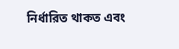নির্ধারিত থাকত এবং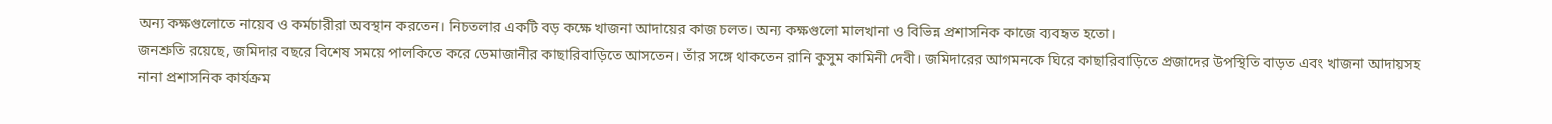অন্য কক্ষগুলোতে নায়েব ও কর্মচারীরা অবস্থান করতেন। নিচতলার একটি বড় কক্ষে খাজনা আদায়ের কাজ চলত। অন্য কক্ষগুলো মালখানা ও বিভিন্ন প্রশাসনিক কাজে ব্যবহৃত হতো।
জনশ্রুতি রয়েছে, জমিদার বছরে বিশেষ সময়ে পালকিতে করে ডেমাজানীর কাছারিবাড়িতে আসতেন। তাঁর সঙ্গে থাকতেন রানি কুসুম কামিনী দেবী। জমিদারের আগমনকে ঘিরে কাছারিবাড়িতে প্রজাদের উপস্থিতি বাড়ত এবং খাজনা আদায়সহ নানা প্রশাসনিক কার্যক্রম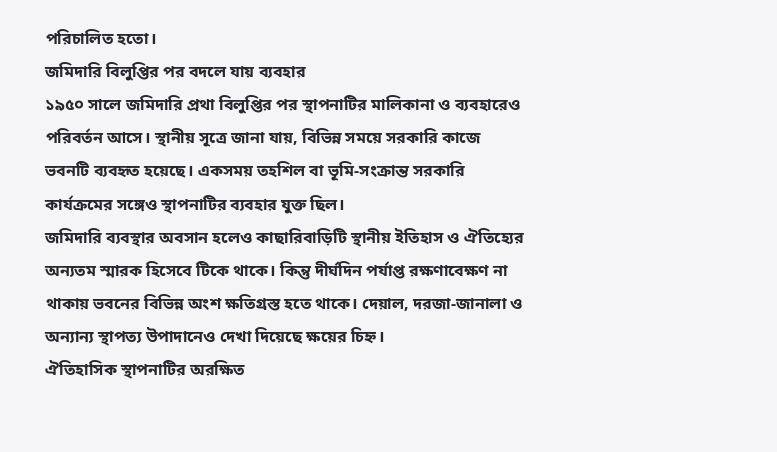পরিচালিত হতো।
জমিদারি বিলুপ্তির পর বদলে যায় ব্যবহার
১৯৫০ সালে জমিদারি প্রথা বিলুপ্তির পর স্থাপনাটির মালিকানা ও ব্যবহারেও পরিবর্তন আসে। স্থানীয় সূত্রে জানা যায়, বিভিন্ন সময়ে সরকারি কাজে ভবনটি ব্যবহৃত হয়েছে। একসময় তহশিল বা ভূমি-সংক্রান্ত সরকারি কার্যক্রমের সঙ্গেও স্থাপনাটির ব্যবহার যুক্ত ছিল।
জমিদারি ব্যবস্থার অবসান হলেও কাছারিবাড়িটি স্থানীয় ইতিহাস ও ঐতিহ্যের অন্যতম স্মারক হিসেবে টিকে থাকে। কিন্তু দীর্ঘদিন পর্যাপ্ত রক্ষণাবেক্ষণ না থাকায় ভবনের বিভিন্ন অংশ ক্ষতিগ্রস্ত হতে থাকে। দেয়াল, দরজা-জানালা ও অন্যান্য স্থাপত্য উপাদানেও দেখা দিয়েছে ক্ষয়ের চিহ্ন।
ঐতিহাসিক স্থাপনাটির অরক্ষিত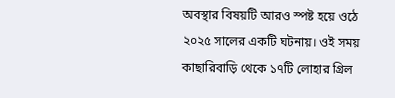অবস্থার বিষয়টি আরও স্পষ্ট হয়ে ওঠে ২০২৫ সালের একটি ঘটনায়। ওই সময় কাছারিবাড়ি থেকে ১৭টি লোহার গ্রিল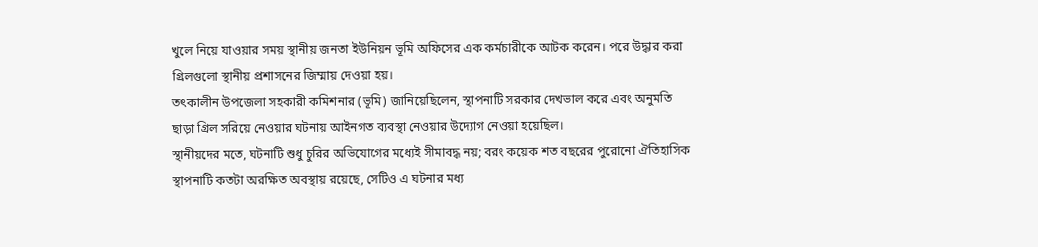খুলে নিয়ে যাওয়ার সময় স্থানীয় জনতা ইউনিয়ন ভূমি অফিসের এক কর্মচারীকে আটক করেন। পরে উদ্ধার করা গ্রিলগুলো স্থানীয় প্রশাসনের জিম্মায় দেওয়া হয়।
তৎকালীন উপজেলা সহকারী কমিশনার (ভূমি) জানিয়েছিলেন, স্থাপনাটি সরকার দেখভাল করে এবং অনুমতি ছাড়া গ্রিল সরিয়ে নেওয়ার ঘটনায় আইনগত ব্যবস্থা নেওয়ার উদ্যোগ নেওয়া হয়েছিল।
স্থানীয়দের মতে, ঘটনাটি শুধু চুরির অভিযোগের মধ্যেই সীমাবদ্ধ নয়; বরং কয়েক শত বছরের পুরোনো ঐতিহাসিক স্থাপনাটি কতটা অরক্ষিত অবস্থায় রয়েছে, সেটিও এ ঘটনার মধ্য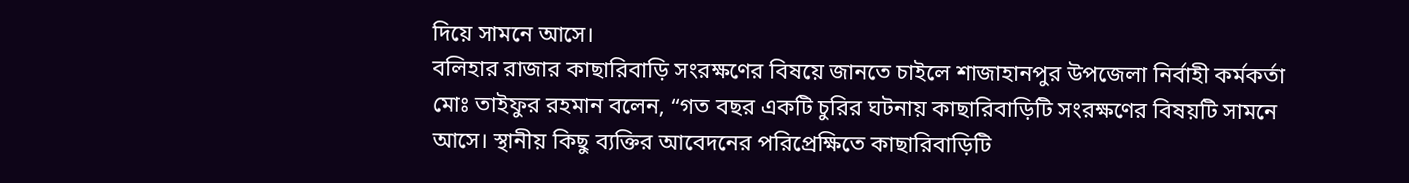দিয়ে সামনে আসে।
বলিহার রাজার কাছারিবাড়ি সংরক্ষণের বিষয়ে জানতে চাইলে শাজাহানপুর উপজেলা নির্বাহী কর্মকর্তা মোঃ তাইফুর রহমান বলেন, “গত বছর একটি চুরির ঘটনায় কাছারিবাড়িটি সংরক্ষণের বিষয়টি সামনে আসে। স্থানীয় কিছু ব্যক্তির আবেদনের পরিপ্রেক্ষিতে কাছারিবাড়িটি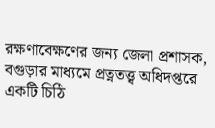রক্ষণাবেক্ষণের জন্য জেলা প্রশাসক, বগুড়ার মাধ্যমে প্রত্নতত্ত্ব অধিদপ্তরে একটি চিঠি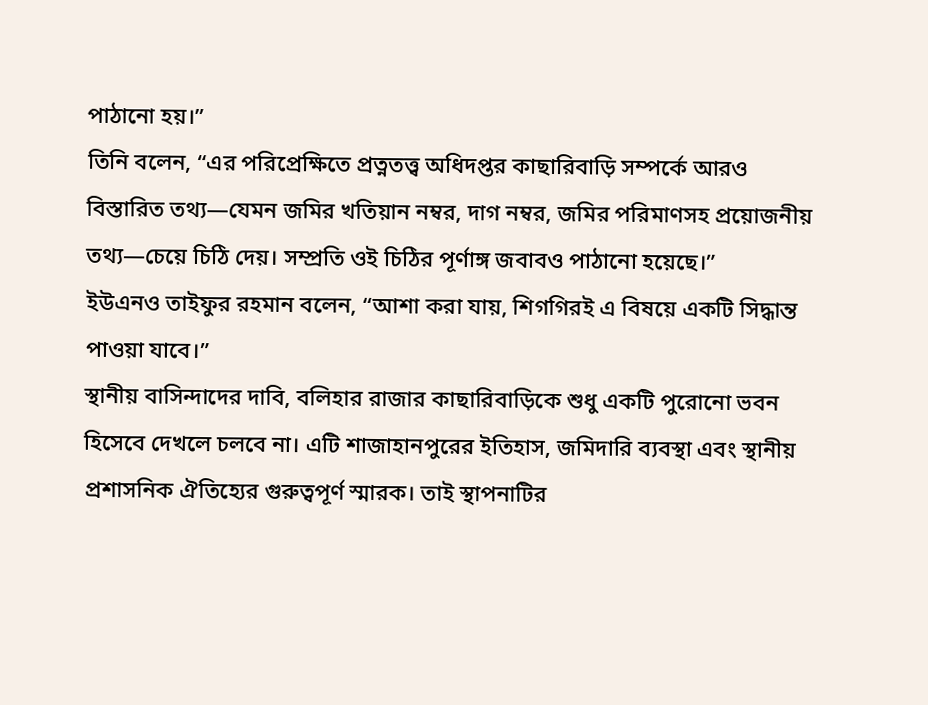পাঠানো হয়।”
তিনি বলেন, “এর পরিপ্রেক্ষিতে প্রত্নতত্ত্ব অধিদপ্তর কাছারিবাড়ি সম্পর্কে আরও বিস্তারিত তথ্য—যেমন জমির খতিয়ান নম্বর, দাগ নম্বর, জমির পরিমাণসহ প্রয়োজনীয় তথ্য—চেয়ে চিঠি দেয়। সম্প্রতি ওই চিঠির পূর্ণাঙ্গ জবাবও পাঠানো হয়েছে।”
ইউএনও তাইফুর রহমান বলেন, “আশা করা যায়, শিগগিরই এ বিষয়ে একটি সিদ্ধান্ত পাওয়া যাবে।”
স্থানীয় বাসিন্দাদের দাবি, বলিহার রাজার কাছারিবাড়িকে শুধু একটি পুরোনো ভবন হিসেবে দেখলে চলবে না। এটি শাজাহানপুরের ইতিহাস, জমিদারি ব্যবস্থা এবং স্থানীয় প্রশাসনিক ঐতিহ্যের গুরুত্বপূর্ণ স্মারক। তাই স্থাপনাটির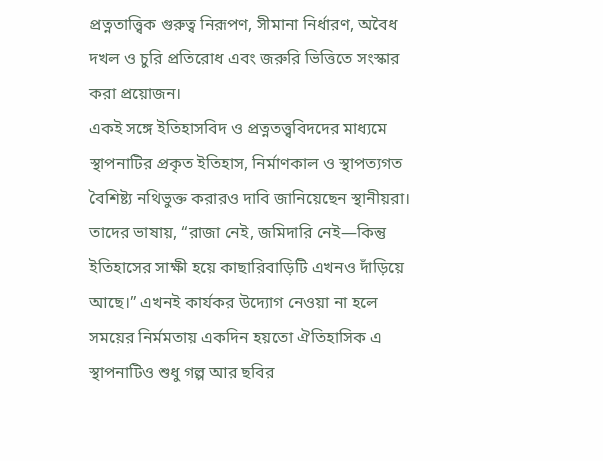প্রত্নতাত্ত্বিক গুরুত্ব নিরূপণ, সীমানা নির্ধারণ, অবৈধ দখল ও চুরি প্রতিরোধ এবং জরুরি ভিত্তিতে সংস্কার করা প্রয়োজন।
একই সঙ্গে ইতিহাসবিদ ও প্রত্নতত্ত্ববিদদের মাধ্যমে স্থাপনাটির প্রকৃত ইতিহাস, নির্মাণকাল ও স্থাপত্যগত বৈশিষ্ট্য নথিভুক্ত করারও দাবি জানিয়েছেন স্থানীয়রা।
তাদের ভাষায়, “রাজা নেই, জমিদারি নেই—কিন্তু ইতিহাসের সাক্ষী হয়ে কাছারিবাড়িটি এখনও দাঁড়িয়ে আছে।” এখনই কার্যকর উদ্যোগ নেওয়া না হলে সময়ের নির্মমতায় একদিন হয়তো ঐতিহাসিক এ স্থাপনাটিও শুধু গল্প আর ছবির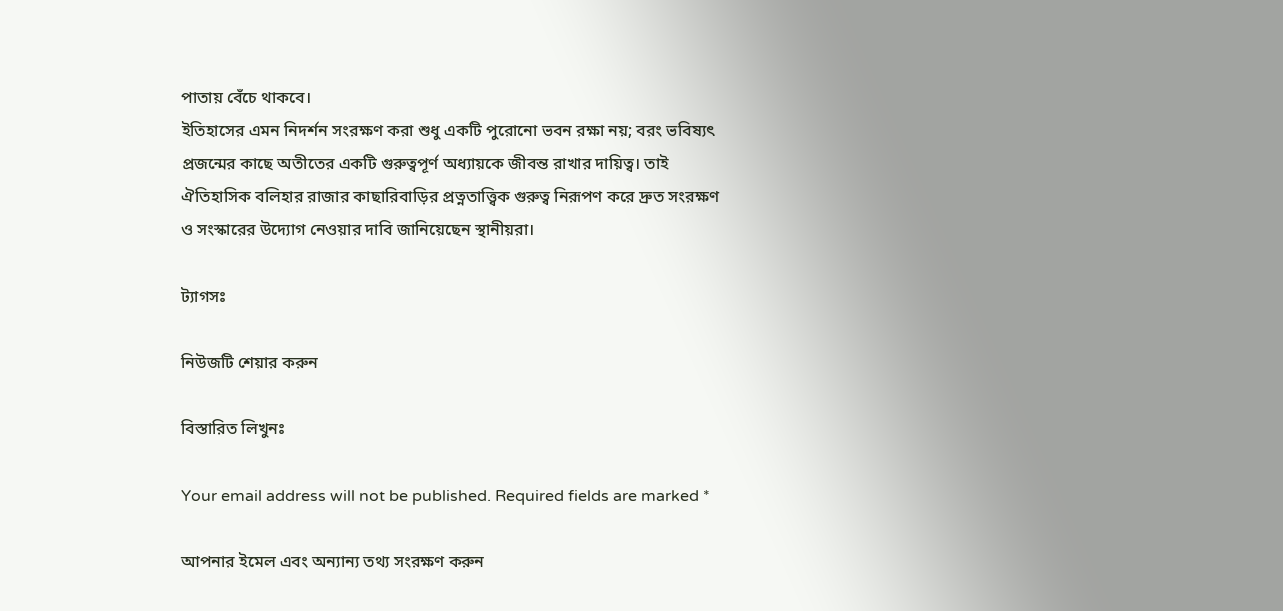পাতায় বেঁচে থাকবে।
ইতিহাসের এমন নিদর্শন সংরক্ষণ করা শুধু একটি পুরোনো ভবন রক্ষা নয়; বরং ভবিষ্যৎ প্রজন্মের কাছে অতীতের একটি গুরুত্বপূর্ণ অধ্যায়কে জীবন্ত রাখার দায়িত্ব। তাই ঐতিহাসিক বলিহার রাজার কাছারিবাড়ির প্রত্নতাত্ত্বিক গুরুত্ব নিরূপণ করে দ্রুত সংরক্ষণ ও সংস্কারের উদ্যোগ নেওয়ার দাবি জানিয়েছেন স্থানীয়রা।

ট্যাগসঃ

নিউজটি শেয়ার করুন

বিস্তারিত লিখুনঃ

Your email address will not be published. Required fields are marked *

আপনার ইমেল এবং অন্যান্য তথ্য সংরক্ষণ করুন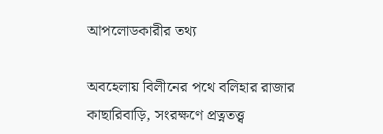আপলোডকারীর তথ্য

অবহেলায় বিলীনের পথে বলিহার রাজার কাছারিবাড়ি, সংরক্ষণে প্রত্নতত্ত্ব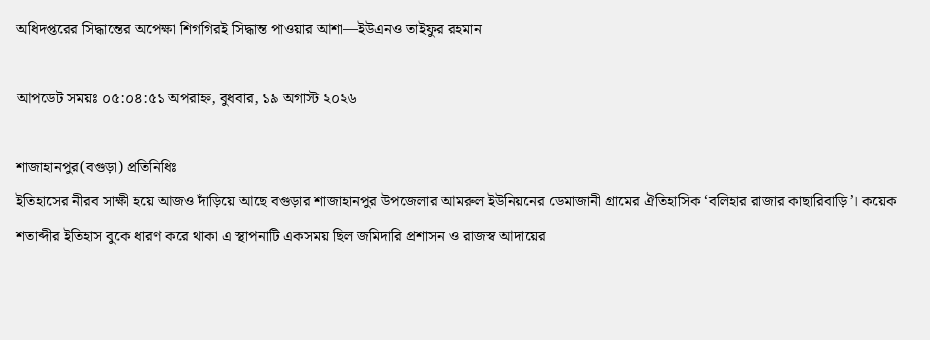অধিদপ্তরের সিদ্ধান্তের অপেক্ষা শিগগিরই সিদ্ধান্ত পাওয়ার আশা—ইউএনও তাইফুর রহমান

আপডেট সময়ঃ ০৫:০৪:৫১ অপরাহ্ন, বুধবার, ১৯ অগাস্ট ২০২৬

শাজাহানপুর(বগুড়া) প্রতিনিধিঃ
ইতিহাসের নীরব সাক্ষী হয়ে আজও দাঁড়িয়ে আছে বগুড়ার শাজাহানপুর উপজেলার আমরুল ইউনিয়নের ডেমাজানী গ্রামের ঐতিহাসিক ‘বলিহার রাজার কাছারিবাড়ি’। কয়েক শতাব্দীর ইতিহাস বুকে ধারণ করে থাকা এ স্থাপনাটি একসময় ছিল জমিদারি প্রশাসন ও রাজস্ব আদায়ের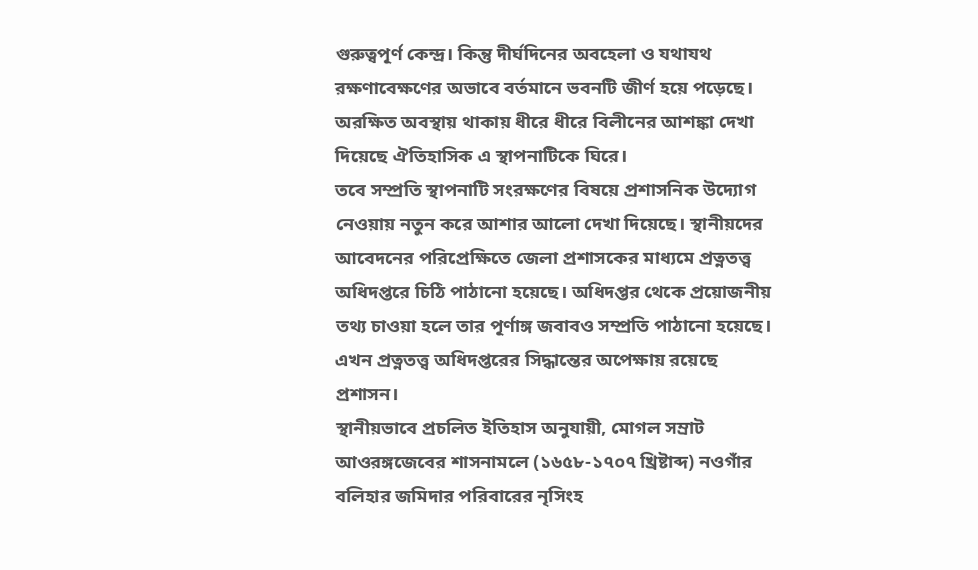গুরুত্বপূর্ণ কেন্দ্র। কিন্তু দীর্ঘদিনের অবহেলা ও যথাযথ রক্ষণাবেক্ষণের অভাবে বর্তমানে ভবনটি জীর্ণ হয়ে পড়েছে। অরক্ষিত অবস্থায় থাকায় ধীরে ধীরে বিলীনের আশঙ্কা দেখা দিয়েছে ঐতিহাসিক এ স্থাপনাটিকে ঘিরে।
তবে সম্প্রতি স্থাপনাটি সংরক্ষণের বিষয়ে প্রশাসনিক উদ্যোগ নেওয়ায় নতুন করে আশার আলো দেখা দিয়েছে। স্থানীয়দের আবেদনের পরিপ্রেক্ষিতে জেলা প্রশাসকের মাধ্যমে প্রত্নতত্ত্ব অধিদপ্তরে চিঠি পাঠানো হয়েছে। অধিদপ্তর থেকে প্রয়োজনীয় তথ্য চাওয়া হলে তার পূর্ণাঙ্গ জবাবও সম্প্রতি পাঠানো হয়েছে। এখন প্রত্নতত্ত্ব অধিদপ্তরের সিদ্ধান্তের অপেক্ষায় রয়েছে প্রশাসন।
স্থানীয়ভাবে প্রচলিত ইতিহাস অনুযায়ী, মোগল সম্রাট আওরঙ্গজেবের শাসনামলে (১৬৫৮-১৭০৭ খ্রিষ্টাব্দ) নওগাঁর বলিহার জমিদার পরিবারের নৃসিংহ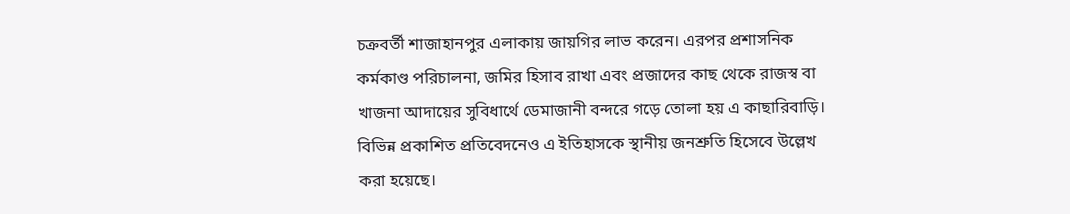চক্রবর্তী শাজাহানপুর এলাকায় জায়গির লাভ করেন। এরপর প্রশাসনিক কর্মকাণ্ড পরিচালনা, জমির হিসাব রাখা এবং প্রজাদের কাছ থেকে রাজস্ব বা খাজনা আদায়ের সুবিধার্থে ডেমাজানী বন্দরে গড়ে তোলা হয় এ কাছারিবাড়ি। বিভিন্ন প্রকাশিত প্রতিবেদনেও এ ইতিহাসকে স্থানীয় জনশ্রুতি হিসেবে উল্লেখ করা হয়েছে।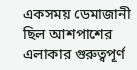একসময় ডেমাজানী ছিল আশপাশের এলাকার গুরুত্বপূর্ণ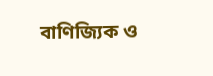বাণিজ্যিক ও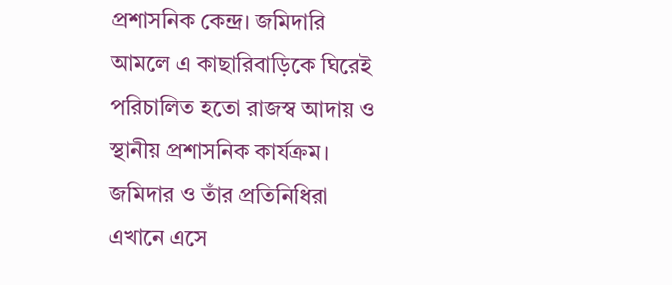প্রশাসনিক কেন্দ্র। জমিদারি আমলে এ কাছারিবাড়িকে ঘিরেই পরিচালিত হতো রাজস্ব আদায় ও স্থানীয় প্রশাসনিক কার্যক্রম। জমিদার ও তাঁর প্রতিনিধিরা এখানে এসে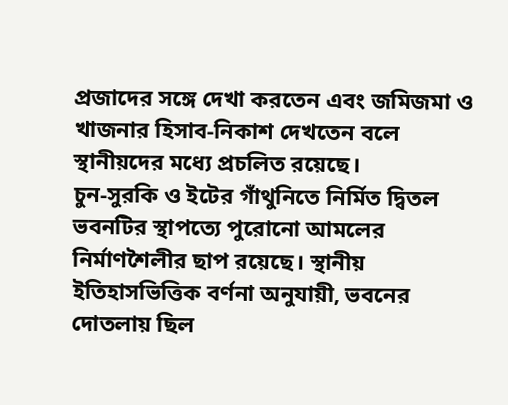প্রজাদের সঙ্গে দেখা করতেন এবং জমিজমা ও খাজনার হিসাব-নিকাশ দেখতেন বলে স্থানীয়দের মধ্যে প্রচলিত রয়েছে।
চুন-সুরকি ও ইটের গাঁথুনিতে নির্মিত দ্বিতল ভবনটির স্থাপত্যে পুরোনো আমলের নির্মাণশৈলীর ছাপ রয়েছে। স্থানীয় ইতিহাসভিত্তিক বর্ণনা অনুযায়ী, ভবনের দোতলায় ছিল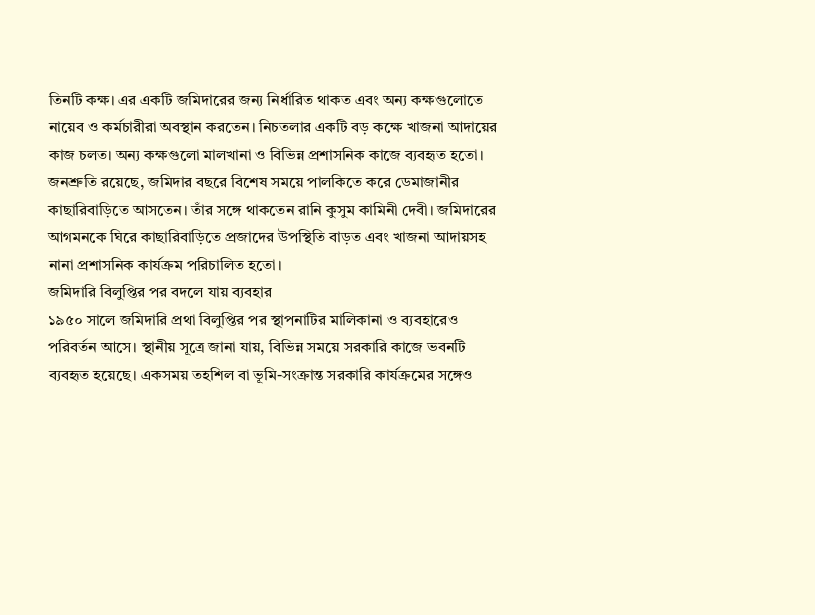তিনটি কক্ষ। এর একটি জমিদারের জন্য নির্ধারিত থাকত এবং অন্য কক্ষগুলোতে নায়েব ও কর্মচারীরা অবস্থান করতেন। নিচতলার একটি বড় কক্ষে খাজনা আদায়ের কাজ চলত। অন্য কক্ষগুলো মালখানা ও বিভিন্ন প্রশাসনিক কাজে ব্যবহৃত হতো।
জনশ্রুতি রয়েছে, জমিদার বছরে বিশেষ সময়ে পালকিতে করে ডেমাজানীর কাছারিবাড়িতে আসতেন। তাঁর সঙ্গে থাকতেন রানি কুসুম কামিনী দেবী। জমিদারের আগমনকে ঘিরে কাছারিবাড়িতে প্রজাদের উপস্থিতি বাড়ত এবং খাজনা আদায়সহ নানা প্রশাসনিক কার্যক্রম পরিচালিত হতো।
জমিদারি বিলুপ্তির পর বদলে যায় ব্যবহার
১৯৫০ সালে জমিদারি প্রথা বিলুপ্তির পর স্থাপনাটির মালিকানা ও ব্যবহারেও পরিবর্তন আসে। স্থানীয় সূত্রে জানা যায়, বিভিন্ন সময়ে সরকারি কাজে ভবনটি ব্যবহৃত হয়েছে। একসময় তহশিল বা ভূমি-সংক্রান্ত সরকারি কার্যক্রমের সঙ্গেও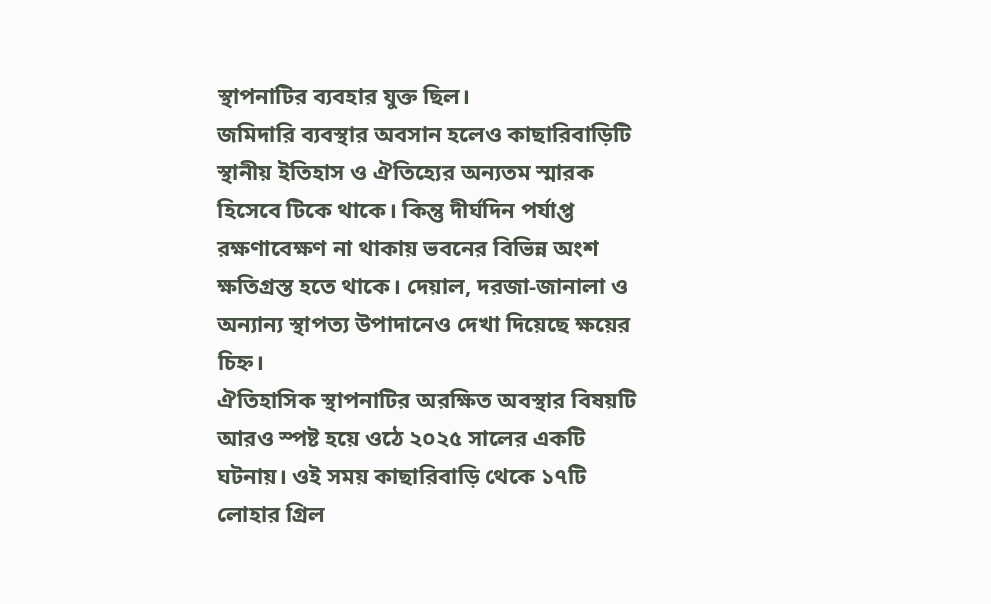স্থাপনাটির ব্যবহার যুক্ত ছিল।
জমিদারি ব্যবস্থার অবসান হলেও কাছারিবাড়িটি স্থানীয় ইতিহাস ও ঐতিহ্যের অন্যতম স্মারক হিসেবে টিকে থাকে। কিন্তু দীর্ঘদিন পর্যাপ্ত রক্ষণাবেক্ষণ না থাকায় ভবনের বিভিন্ন অংশ ক্ষতিগ্রস্ত হতে থাকে। দেয়াল, দরজা-জানালা ও অন্যান্য স্থাপত্য উপাদানেও দেখা দিয়েছে ক্ষয়ের চিহ্ন।
ঐতিহাসিক স্থাপনাটির অরক্ষিত অবস্থার বিষয়টি আরও স্পষ্ট হয়ে ওঠে ২০২৫ সালের একটি ঘটনায়। ওই সময় কাছারিবাড়ি থেকে ১৭টি লোহার গ্রিল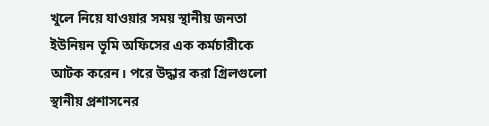খুলে নিয়ে যাওয়ার সময় স্থানীয় জনতা ইউনিয়ন ভূমি অফিসের এক কর্মচারীকে আটক করেন। পরে উদ্ধার করা গ্রিলগুলো স্থানীয় প্রশাসনের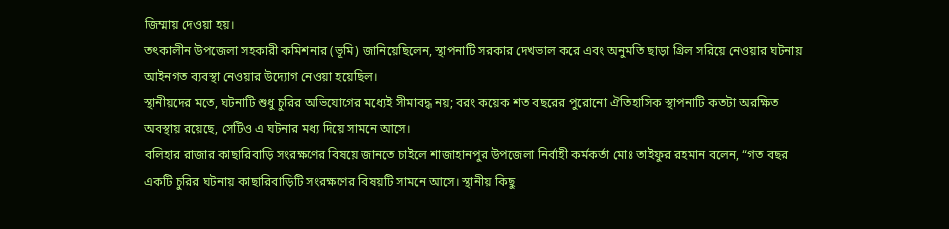জিম্মায় দেওয়া হয়।
তৎকালীন উপজেলা সহকারী কমিশনার (ভূমি) জানিয়েছিলেন, স্থাপনাটি সরকার দেখভাল করে এবং অনুমতি ছাড়া গ্রিল সরিয়ে নেওয়ার ঘটনায় আইনগত ব্যবস্থা নেওয়ার উদ্যোগ নেওয়া হয়েছিল।
স্থানীয়দের মতে, ঘটনাটি শুধু চুরির অভিযোগের মধ্যেই সীমাবদ্ধ নয়; বরং কয়েক শত বছরের পুরোনো ঐতিহাসিক স্থাপনাটি কতটা অরক্ষিত অবস্থায় রয়েছে, সেটিও এ ঘটনার মধ্য দিয়ে সামনে আসে।
বলিহার রাজার কাছারিবাড়ি সংরক্ষণের বিষয়ে জানতে চাইলে শাজাহানপুর উপজেলা নির্বাহী কর্মকর্তা মোঃ তাইফুর রহমান বলেন, “গত বছর একটি চুরির ঘটনায় কাছারিবাড়িটি সংরক্ষণের বিষয়টি সামনে আসে। স্থানীয় কিছু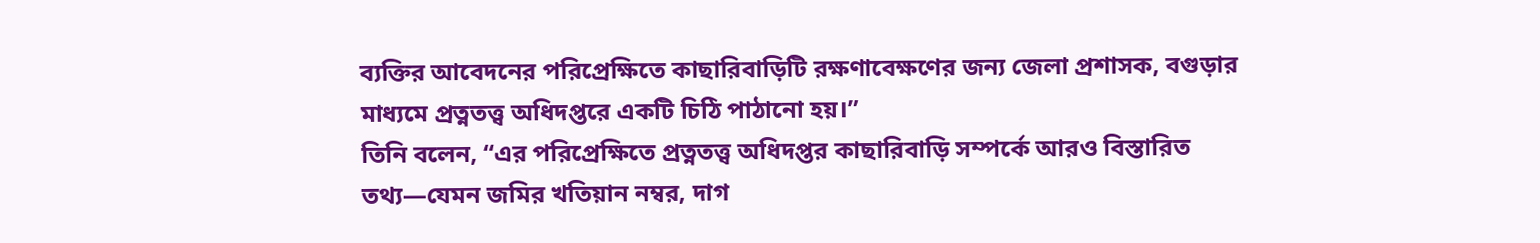ব্যক্তির আবেদনের পরিপ্রেক্ষিতে কাছারিবাড়িটি রক্ষণাবেক্ষণের জন্য জেলা প্রশাসক, বগুড়ার মাধ্যমে প্রত্নতত্ত্ব অধিদপ্তরে একটি চিঠি পাঠানো হয়।”
তিনি বলেন, “এর পরিপ্রেক্ষিতে প্রত্নতত্ত্ব অধিদপ্তর কাছারিবাড়ি সম্পর্কে আরও বিস্তারিত তথ্য—যেমন জমির খতিয়ান নম্বর, দাগ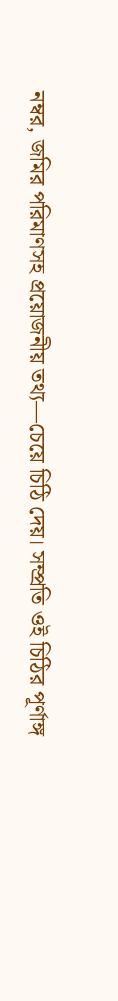নম্বর, জমির পরিমাণসহ প্রয়োজনীয় তথ্য—চেয়ে চিঠি দেয়। সম্প্রতি ওই চিঠির পূর্ণাঙ্গ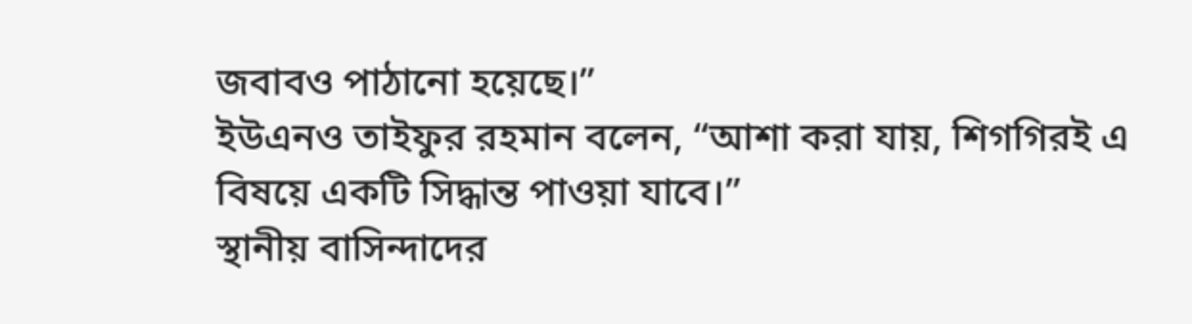জবাবও পাঠানো হয়েছে।”
ইউএনও তাইফুর রহমান বলেন, “আশা করা যায়, শিগগিরই এ বিষয়ে একটি সিদ্ধান্ত পাওয়া যাবে।”
স্থানীয় বাসিন্দাদের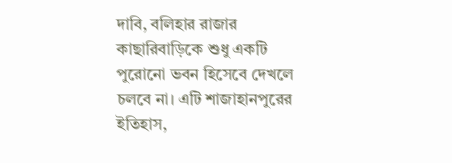দাবি, বলিহার রাজার কাছারিবাড়িকে শুধু একটি পুরোনো ভবন হিসেবে দেখলে চলবে না। এটি শাজাহানপুরের ইতিহাস,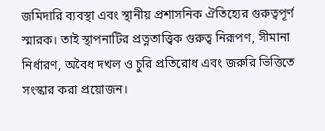জমিদারি ব্যবস্থা এবং স্থানীয় প্রশাসনিক ঐতিহ্যের গুরুত্বপূর্ণ স্মারক। তাই স্থাপনাটির প্রত্নতাত্ত্বিক গুরুত্ব নিরূপণ, সীমানা নির্ধারণ, অবৈধ দখল ও চুরি প্রতিরোধ এবং জরুরি ভিত্তিতে সংস্কার করা প্রয়োজন।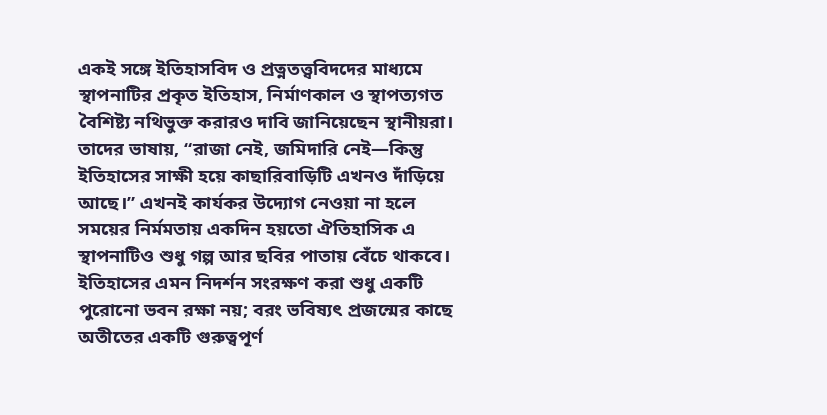একই সঙ্গে ইতিহাসবিদ ও প্রত্নতত্ত্ববিদদের মাধ্যমে স্থাপনাটির প্রকৃত ইতিহাস, নির্মাণকাল ও স্থাপত্যগত বৈশিষ্ট্য নথিভুক্ত করারও দাবি জানিয়েছেন স্থানীয়রা।
তাদের ভাষায়, “রাজা নেই, জমিদারি নেই—কিন্তু ইতিহাসের সাক্ষী হয়ে কাছারিবাড়িটি এখনও দাঁড়িয়ে আছে।” এখনই কার্যকর উদ্যোগ নেওয়া না হলে সময়ের নির্মমতায় একদিন হয়তো ঐতিহাসিক এ স্থাপনাটিও শুধু গল্প আর ছবির পাতায় বেঁচে থাকবে।
ইতিহাসের এমন নিদর্শন সংরক্ষণ করা শুধু একটি পুরোনো ভবন রক্ষা নয়; বরং ভবিষ্যৎ প্রজন্মের কাছে অতীতের একটি গুরুত্বপূর্ণ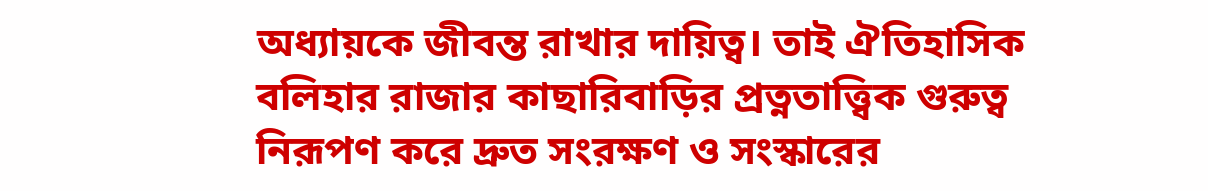অধ্যায়কে জীবন্ত রাখার দায়িত্ব। তাই ঐতিহাসিক বলিহার রাজার কাছারিবাড়ির প্রত্নতাত্ত্বিক গুরুত্ব নিরূপণ করে দ্রুত সংরক্ষণ ও সংস্কারের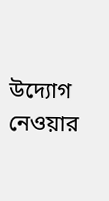উদ্যোগ নেওয়ার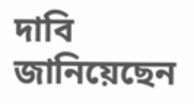দাবি জানিয়েছেন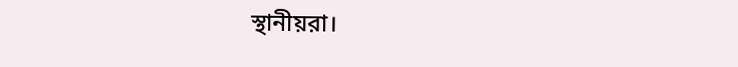স্থানীয়রা।